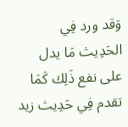وَقد ورد فِي الحَدِيث مَا يدل على نفع ذَلِك كَمَا تقدم فِي حَدِيث زيد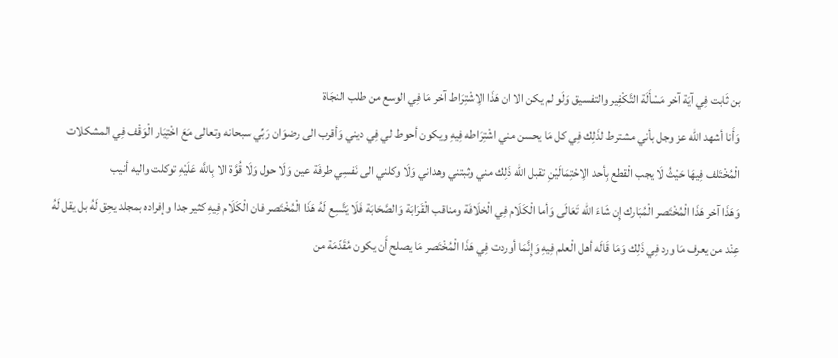بن ثَابت فِي آيَة آخر مَسْأَلَة التَّكْفِير والتفسيق وَلَو لم يكن الا ان هَذَا الِاشْتِرَاط آخر مَا فِي الوسع من طلب النجَاة
وَأَنا أشهد الله عز وجل بأني مشترط لذَلِك فِي كل مَا يحسن مني اشْتِرَاطه فِيهِ ويكون أحوط لي فِي ديني وَأقرب الى رضوَان رَبِّي سبحانه وتعالى مَعَ اخْتِيَار الْوَقْف فِي المشكلات الْمُخْتَلف فِيهَا حَيْثُ لَا يجب الْقطع بِأحد الِاحْتِمَالَيْنِ تقبل الله ذَلِك مني وثبتني وهداني وَلَا وكلني الى نَفسِي طرفَة عين وَلَا حول وَلَا قُوَّة الا بِاللَّه عَلَيْهِ توكلت واليه أنيب
وَهَذَا آخر هَذَا الْمُخْتَصر الْمُبَارك إِن شَاءَ الله تَعَالَى وَأما الْكَلَام فِي الْخلَافَة ومناقب الْقَرَابَة وَالصَّحَابَة فَلَا يَتَّسِع لَهُ هَذَا الْمُخْتَصر فان الْكَلَام فِيهِ كثير جدا وإفراده بمجلد يحِق لَهُ بل يقل لَهُ عِنْد من يعرف مَا ورد فِي ذَلِك وَمَا قَالَه أهل الْعلم فِيهِ وَإِنَّمَا أوردت فِي هَذَا الْمُخْتَصر مَا يصلح أَن يكون مُقَدّمَة من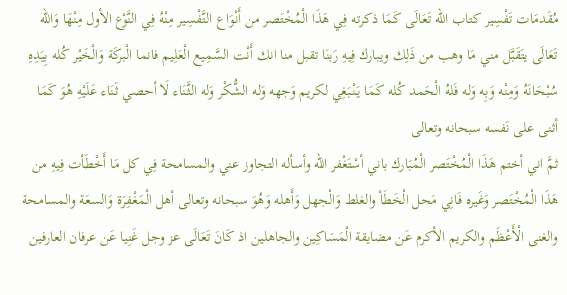مُقَدمَات تَفْسِير كتاب الله تَعَالَى كَمَا ذكرته فِي هَذَا الْمُخْتَصر من أَنْوَاع التَّفْسِير مِنْهُ فِي النَّوْع الأول مِنْهَا وَالله تَعَالَى يتَقَبَّل مني مَا وهب من ذَلِك ويبارك فِيهِ رَبنَا تقبل منا انك أَنْت السَّمِيع الْعَلِيم فانما الْبركَة وَالْخَيْر كُله بِيَدِهِ سُبْحَانَهُ وَمِنْه وَبِه وَله فَلهُ الْحَمد كُله كَمَا يَنْبَغِي لكريم وَجهه وَله الشُّكْر وَله الثَّنَاء لَا أحصي ثَنَاء عَلَيْهِ هُوَ كَمَا أثنى على نَفسه سبحانه وتعالى
ثمَّ اني أختم هَذَا الْمُخْتَصر الْمُبَارك باني أسْتَغْفر الله وأسأله التجاوز عني والمسامحة فِي كل مَا أَخْطَأت فِيهِ من هَذَا الْمُخْتَصر وَغَيره فَانِي مَحل الْخَطَأ والغلط وَالْجهل وَأَهله وَهُوَ سبحانه وتعالى أهل الْمَغْفِرَة وَالسعَة والمسامحة والغنى الْأَعْظَم والكريم الأكرم عَن مضايقة الْمَسَاكِين والجاهلين اذ كَانَ تَعَالَى عز وجل غَنِيا عَن عرفان العارفين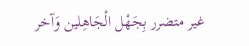غير متضرر بِجَهْل الْجَاهِلين وَآخر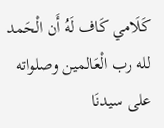كَلَامي كَاف لَهُ أَن الْحَمد لله رب الْعَالمين وصلواته على سيدنَا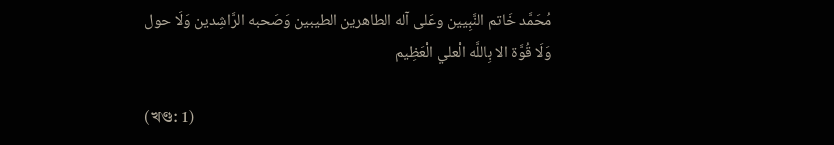مُحَمَّد خَاتم النَّبِيين وعَلى آله الطاهرين الطيبين وَصَحبه الرَّاشِدين وَلَا حول وَلَا قُوَّة الا بِاللَّه الْعلي الْعَظِيم

(খণ্ড: 1)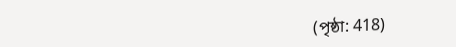(পৃষ্ঠা: 418)